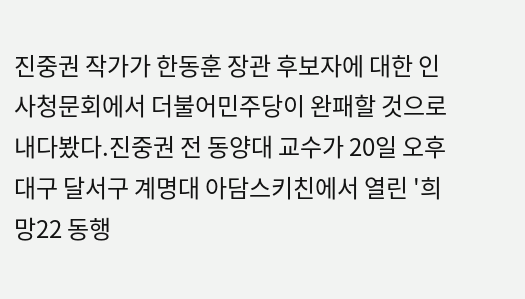진중권 작가가 한동훈 장관 후보자에 대한 인사청문회에서 더불어민주당이 완패할 것으로 내다봤다.진중권 전 동양대 교수가 20일 오후 대구 달서구 계명대 아담스키친에서 열린 '희망22 동행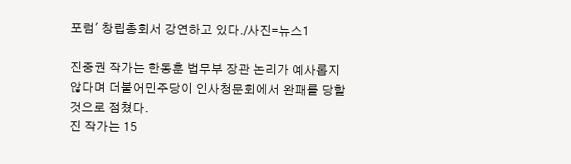포럼' 창립총회서 강연하고 있다./사진=뉴스1

진중권 작가는 한동훈 법무부 장관 논리가 예사롭지 않다며 더불어민주당이 인사청문회에서 완패를 당할 것으로 점쳤다.
진 작가는 15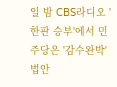일 밤 CBS라디오 '한판 승부'에서 민주당은 '감수완박' 법안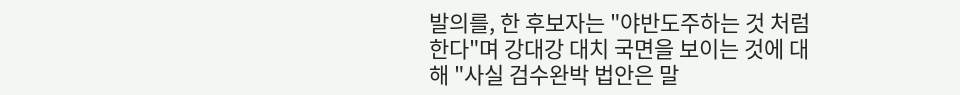발의를, 한 후보자는 "야반도주하는 것 처럼 한다"며 강대강 대치 국면을 보이는 것에 대해 "사실 검수완박 법안은 말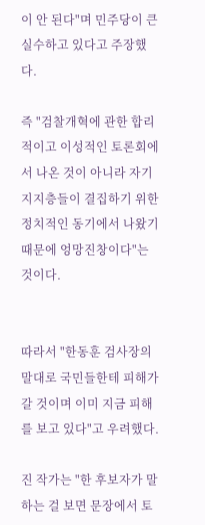이 안 된다"며 민주당이 큰 실수하고 있다고 주장했다.

즉 "검찰개혁에 관한 합리적이고 이성적인 토론회에서 나온 것이 아니라 자기 지지층들이 결집하기 위한 정치적인 동기에서 나왔기 때문에 엉망진창이다"는 것이다.


따라서 "한동훈 검사장의 말대로 국민들한테 피해가 갈 것이며 이미 지금 피해를 보고 있다"고 우려했다.

진 작가는 "한 후보자가 말하는 걸 보면 문장에서 토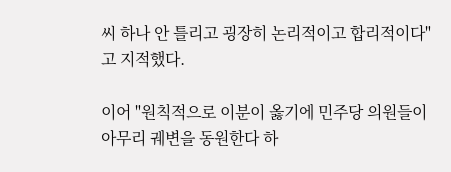씨 하나 안 틀리고 굉장히 논리적이고 합리적이다"고 지적했다.

이어 "원칙적으로 이분이 옳기에 민주당 의원들이 아무리 궤변을 동원한다 하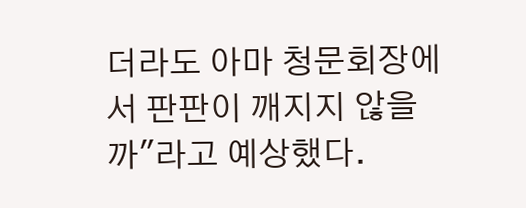더라도 아마 청문회장에서 판판이 깨지지 않을까"라고 예상했다.